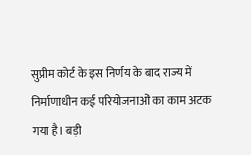सुप्रीम कोर्ट के इस निर्णय के बाद राज्य में निर्माणाधीन कई परियोजनाओं का काम अटक गया है। बड़ी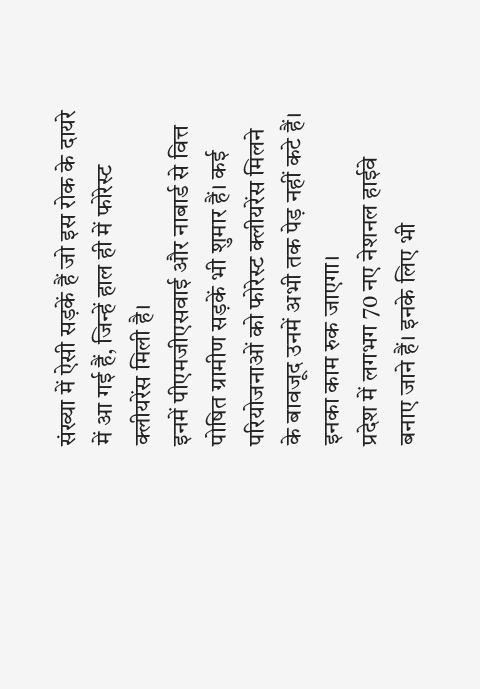संख्या में ऐसी सड़कें हैं जो इस रोक के दायरे में आ गई हैं, जिन्हें हाल ही में फोरेस्ट क्लीयरेंस मिली है।
इनमें पीएमजीएसवाई और नाबार्ड से वित्त पोषित ग्रामीण सड़कें भी शुमार हैं। कई परियोजनाओं को फोरेस्ट क्लीयरेंस मिलने के बावजूद उनमें अभी तक पेड़ नहीं कटे हैं। इनका काम रुक जाएगा।
प्रदेश में लगभग 70 नए नेशनल हाईवे बनाए जाने हैं। इनके लिए भी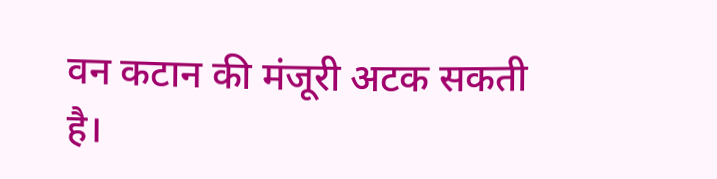वन कटान की मंजूरी अटक सकती है।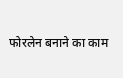फोरलेन बनाने का काम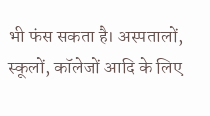भी फंस सकता है। अस्पतालों, स्कूलों, कॉलेजों आदि के लिए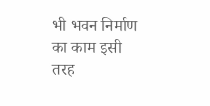भी भवन निर्माण का काम इसी तरह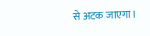से अटक जाएगा।